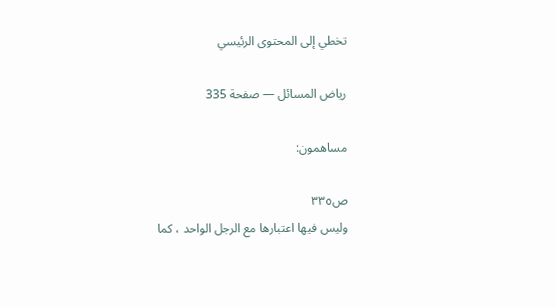تخطي إلى المحتوى الرئيسي

رياض المسائل — صفحة 335

مساهمون:

ص٣٣٥
وليس فيها اعتبارها مع الرجل الواحد ، كما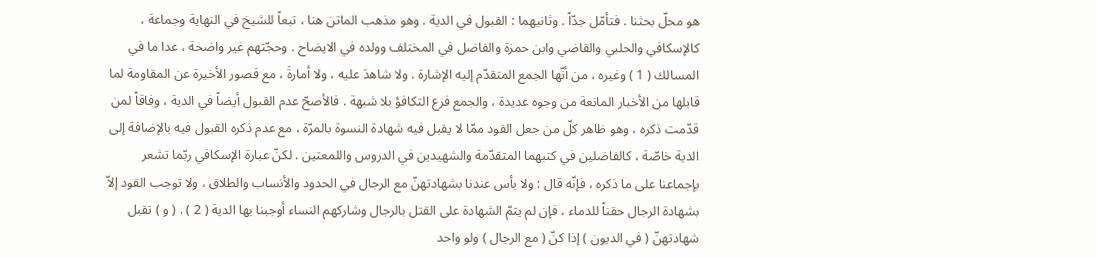هو محلّ بحثنا . فتأمّل جدّاً . وثانيهما : القبول في الدية . وهو مذهب الماتن هنا ، تبعاً للشيخ في النهاية وجماعة ، كالإسكافي والحلبي والقاضي وابن حمزة والفاضل في المختلف وولده في الايضاح . وحجّتهم غير واضحة ، عدا ما في المسالك ( 1 ) وغيره ، من أنّها الجمع المتقدّم إليه الإشارة . ولا شاهدَ عليه ، ولا أمارةَ ، مع قصور الأخيرة عن المقاومة لما قابلها من الأخبار المانعة من وجوه عديدة ، والجمع فرع التكافؤ بلا شبهة . فالأصحّ عدم القبول أيضاً في الدية ، وفاقاً لمن قدّمت ذكره ، وهو ظاهر كلّ من جعل القود ممّا لا يقبل فيه شهادة النسوة بالمرّة ، مع عدم ذكره القبول فيه بالإضافة إلى الدية خاصّة ، كالفاضلين في كتبهما المتقدّمة والشهيدين في الدروس واللمعتين . لكنّ عبارة الإسكافي ربّما تشعر بإجماعنا على ما ذكره ، فإنّه قال : ولا بأس عندنا بشهادتهنّ مع الرجال في الحدود والأنساب والطلاق ، ولا توجب القود إلاّ بشهادة الرجال حقناً للدماء ، فإن لم يتمّ الشهادة على القتل بالرجال وشاركهم النساء أوجبنا بها الدية ( 2 ) . ( و ) تقبل شهادتهنّ ( في الديون ) إذا كنّ ( مع الرجال ) ولو واحد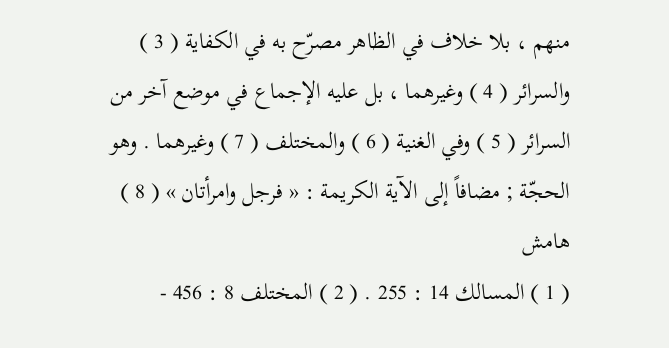منهم ، بلا خلاف في الظاهر مصرّح به في الكفاية ( 3 ) والسرائر ( 4 ) وغيرهما ، بل عليه الإجماع في موضع آخر من السرائر ( 5 ) وفي الغنية ( 6 ) والمختلف ( 7 ) وغيرهما . وهو الحجّة ; مضافاً إلى الآية الكريمة : « فرجل وامرأتان » ( 8 )
هامش
( 1 ) المسالك 14 : 255 . ( 2 ) المختلف 8 : 456 -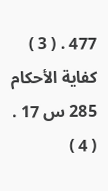477 . ( 3 ) كفاية الأحكام 285 س 17 . ( 4 )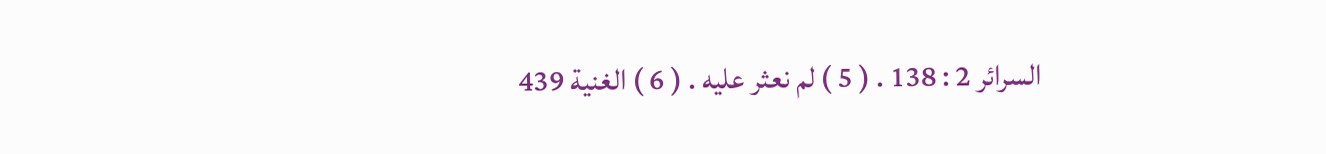السرائر 2 : 138 . ( 5 ) لم نعثر عليه . ( 6 ) الغنية 439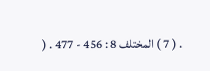. ( 7 ) المختلف 8 : 456 - 477 . (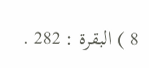8 ) البقرة : 282 .